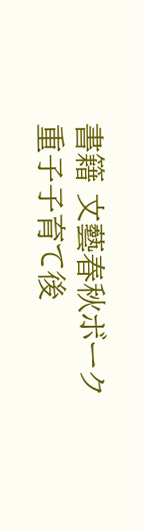書籍 文藝春秋ボーク重子子育て後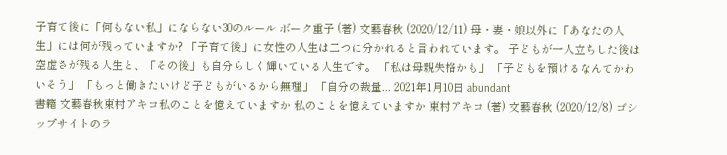子育て後に「何もない私」にならない30のルール ボーク重子 (著) 文藝春秋 (2020/12/11) 母・妻・娘以外に「あなたの人生」には何が残っていますか? 「子育て後」に女性の人生は二つに分かれると言われています。 子どもが一人立ちした後は空虚さが残る人生と、「その後」も自分らしく輝いている人生です。 「私は母親失格かも」 「子どもを預けるなんてかわいそう」 「もっと働きたいけど子どもがいるから無理」 「自分の裁量... 2021年1月10日 abundant
書籍 文藝春秋東村アキコ私のことを憶えていますか 私のことを憶えていますか 東村アキコ (著) 文藝春秋 (2020/12/8) ゴシップサイトのラ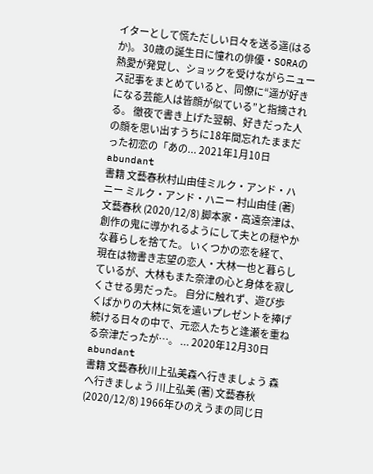イターとして慌ただしい日々を送る遥(はるか)。 30歳の誕生日に憧れの俳優・SORAの熱愛が発覚し、ショックを受けながらニュース記事をまとめていると、同僚に“遥が好きになる芸能人は皆顔が似ている”と指摘される。 徹夜で書き上げた翌朝、好きだった人の顔を思い出すうちに18年間忘れたままだった初恋の「あの... 2021年1月10日 abundant
書籍 文藝春秋村山由佳ミルク・アンド・ハニー ミルク・アンド・ハニー 村山由佳 (著) 文藝春秋 (2020/12/8) 脚本家・高遠奈津は、創作の鬼に導かれるようにして夫との穏やかな暮らしを捨てた。 いくつかの恋を経て、現在は物書き志望の恋人・大林一也と暮らしているが、大林もまた奈津の心と身体を寂しくさせる男だった。 自分に触れず、遊び歩くばかりの大林に気を遣いプレゼントを捧げ続ける日々の中で、元恋人たちと逢瀬を重ねる奈津だったが…。 ... 2020年12月30日 abundant
書籍 文藝春秋川上弘美森へ行きましょう 森へ行きましょう 川上弘美 (著) 文藝春秋 (2020/12/8) 1966年ひのえうまの同じ日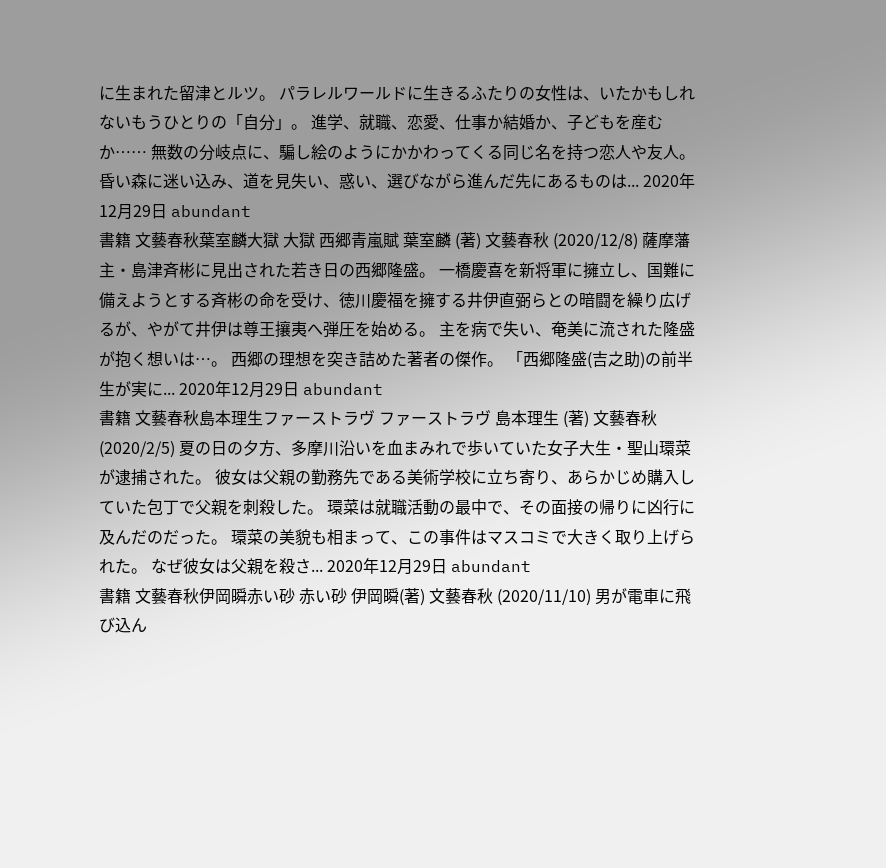に生まれた留津とルツ。 パラレルワールドに生きるふたりの女性は、いたかもしれないもうひとりの「自分」。 進学、就職、恋愛、仕事か結婚か、子どもを産むか…… 無数の分岐点に、騙し絵のようにかかわってくる同じ名を持つ恋人や友人。 昏い森に迷い込み、道を見失い、惑い、選びながら進んだ先にあるものは... 2020年12月29日 abundant
書籍 文藝春秋葉室麟大獄 大獄 西郷青嵐賦 葉室麟 (著) 文藝春秋 (2020/12/8) 薩摩藩主・島津斉彬に見出された若き日の西郷隆盛。 一橋慶喜を新将軍に擁立し、国難に備えようとする斉彬の命を受け、徳川慶福を擁する井伊直弼らとの暗闘を繰り広げるが、やがて井伊は尊王攘夷へ弾圧を始める。 主を病で失い、奄美に流された隆盛が抱く想いは…。 西郷の理想を突き詰めた著者の傑作。 「西郷隆盛(吉之助)の前半生が実に... 2020年12月29日 abundant
書籍 文藝春秋島本理生ファーストラヴ ファーストラヴ 島本理生 (著) 文藝春秋 (2020/2/5) 夏の日の夕方、多摩川沿いを血まみれで歩いていた女子大生・聖山環菜が逮捕された。 彼女は父親の勤務先である美術学校に立ち寄り、あらかじめ購入していた包丁で父親を刺殺した。 環菜は就職活動の最中で、その面接の帰りに凶行に及んだのだった。 環菜の美貌も相まって、この事件はマスコミで大きく取り上げられた。 なぜ彼女は父親を殺さ... 2020年12月29日 abundant
書籍 文藝春秋伊岡瞬赤い砂 赤い砂 伊岡瞬(著) 文藝春秋 (2020/11/10) 男が電車に飛び込ん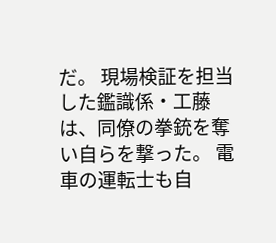だ。 現場検証を担当した鑑識係・工藤は、同僚の拳銃を奪い自らを撃った。 電車の運転士も自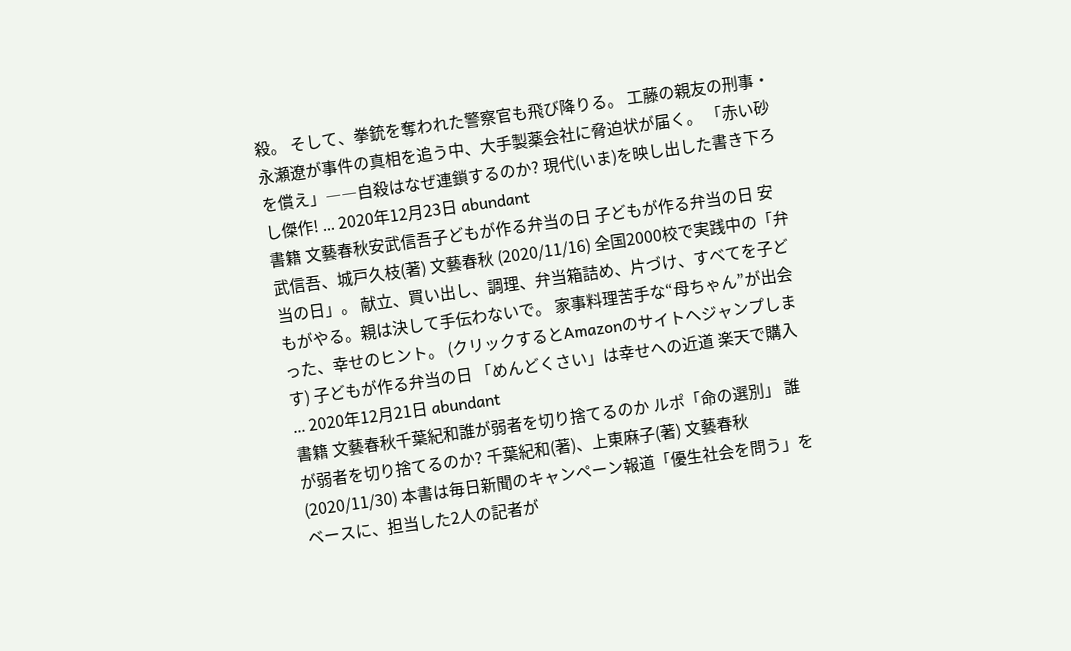殺。 そして、拳銃を奪われた警察官も飛び降りる。 工藤の親友の刑事・永瀬遼が事件の真相を追う中、大手製薬会社に脅迫状が届く。 「赤い砂を償え」――自殺はなぜ連鎖するのか? 現代(いま)を映し出した書き下ろし傑作! ... 2020年12月23日 abundant
書籍 文藝春秋安武信吾子どもが作る弁当の日 子どもが作る弁当の日 安武信吾、城戸久枝(著) 文藝春秋 (2020/11/16) 全国2000校で実践中の「弁当の日」。 献立、買い出し、調理、弁当箱詰め、片づけ、すべてを子どもがやる。親は決して手伝わないで。 家事料理苦手な“母ちゃん”が出会った、幸せのヒント。 (クリックするとAmazonのサイトへジャンプします) 子どもが作る弁当の日 「めんどくさい」は幸せへの近道 楽天で購入 ... 2020年12月21日 abundant
書籍 文藝春秋千葉紀和誰が弱者を切り捨てるのか ルポ「命の選別」 誰が弱者を切り捨てるのか? 千葉紀和(著)、上東麻子(著) 文藝春秋 (2020/11/30) 本書は毎日新聞のキャンペーン報道「優生社会を問う」をベースに、担当した2人の記者が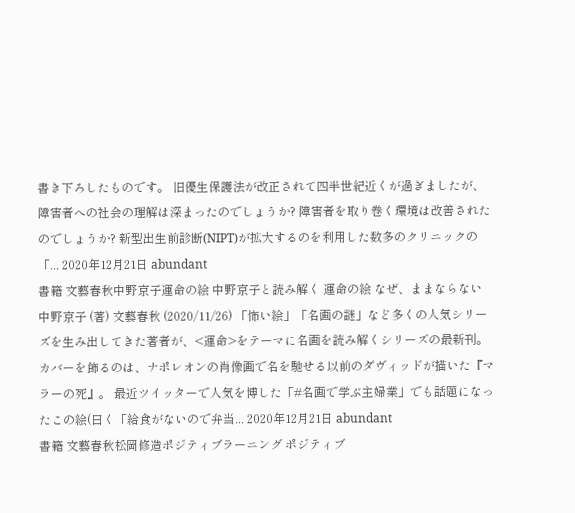書き下ろしたものです。 旧優生保護法が改正されて四半世紀近くが過ぎましたが、障害者への社会の理解は深まったのでしょうか? 障害者を取り巻く環境は改善されたのでしょうか? 新型出生前診断(NIPT)が拡大するのを利用した数多のクリニックの「... 2020年12月21日 abundant
書籍 文藝春秋中野京子運命の絵 中野京子と読み解く 運命の絵 なぜ、ままならない 中野京子 (著) 文藝春秋 (2020/11/26) 「怖い絵」「名画の謎」など多くの人気シリーズを生み出してきた著者が、<運命>をテーマに名画を読み解くシリーズの最新刊。 カバーを飾るのは、ナポレオンの肖像画で名を馳せる以前のダヴィッドが描いた『マラーの死』。 最近ツイッターで人気を博した「#名画で学ぶ主婦業」でも話題になったこの絵(曰く「給食がないので弁当... 2020年12月21日 abundant
書籍 文藝春秋松岡修造ポジティブラーニング ポジティブ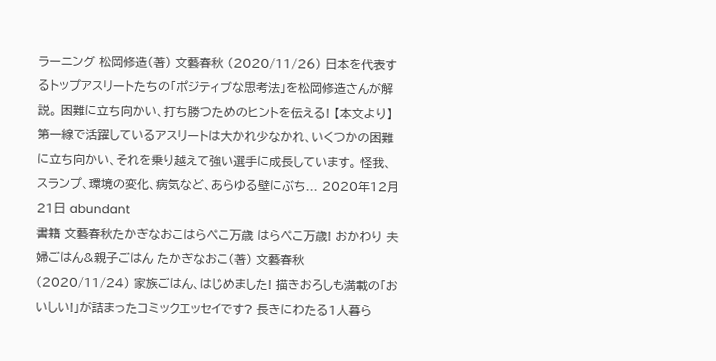ラーニング 松岡修造(著) 文藝春秋 (2020/11/26) 日本を代表するトップアスリートたちの「ポジティブな思考法」を松岡修造さんが解説。 困難に立ち向かい、打ち勝つためのヒントを伝える! 【本文より】 第一線で活躍しているアスリートは大かれ少なかれ、いくつかの困難に立ち向かい、それを乗り越えて強い選手に成長しています。 怪我、スランプ、環境の変化、病気など、あらゆる壁にぶち... 2020年12月21日 abundant
書籍 文藝春秋たかぎなおこはらぺこ万歳 はらぺこ万歳! おかわり 夫婦ごはん&親子ごはん たかぎなおこ(著) 文藝春秋 (2020/11/24) 家族ごはん、はじめました! 描きおろしも満載の「おいしい!」が詰まったコミックエッセイです? 長きにわたる1人暮ら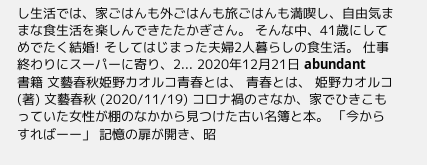し生活では、家ごはんも外ごはんも旅ごはんも満喫し、自由気ままな食生活を楽しんできたたかぎさん。 そんな中、41歳にしてめでたく結婚! そしてはじまった夫婦2人暮らしの食生活。 仕事終わりにスーパーに寄り、2... 2020年12月21日 abundant
書籍 文藝春秋姫野カオルコ青春とは、 青春とは、 姫野カオルコ(著) 文藝春秋 (2020/11/19) コロナ禍のさなか、家でひきこもっていた女性が棚のなかから見つけた古い名簿と本。 「今からすればーー」 記憶の扉が開き、昭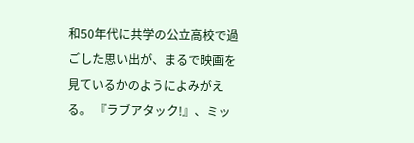和50年代に共学の公立高校で過ごした思い出が、まるで映画を見ているかのようによみがえる。 『ラブアタック!』、ミッ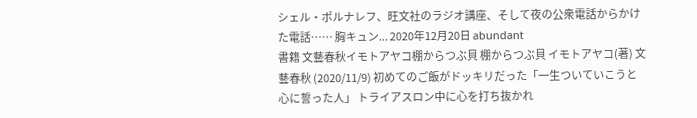シェル・ポルナレフ、旺文社のラジオ講座、そして夜の公衆電話からかけた電話…… 胸キュン... 2020年12月20日 abundant
書籍 文藝春秋イモトアヤコ棚からつぶ貝 棚からつぶ貝 イモトアヤコ(著) 文藝春秋 (2020/11/9) 初めてのご飯がドッキリだった「一生ついていこうと心に誓った人」 トライアスロン中に心を打ち抜かれ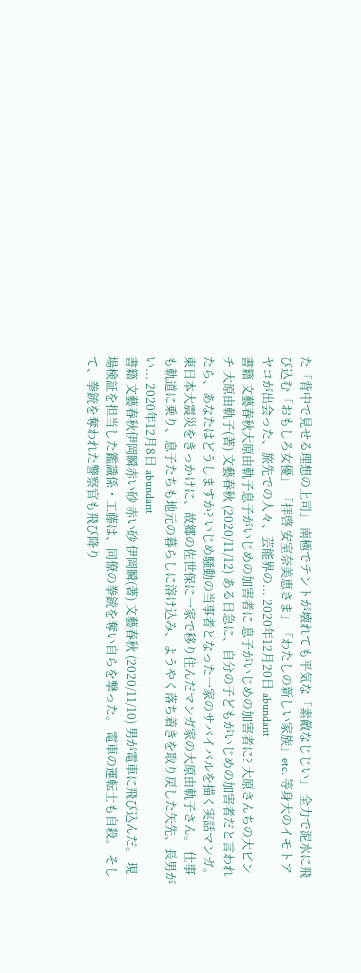た「背中で見せる理想の上司」 南極でテントが壊れても平気な「素敵なじじい」 全力で泥水に飛び込む「おもしろ女優」 「拝啓 安室奈美恵さま」「わたしの新しい家族」etc. 等身大のイモトアヤコが出会った、旅先での人々、芸能界の... 2020年12月20日 abundant
書籍 文藝春秋大原由軌子息子がいじめの加害者に 息子がいじめの加害者に? 大原さんちの大ピンチ 大原由軌子(著) 文藝春秋 (2020/11/12) ある日急に、自分の子どもがいじめの加害者だと言われたら、あなたはどうしますか? いじめ騒動の当事者となった一家のサバイバルを描く実話マンガ。 東日本大震災をきっかけに、故郷の佐世保に一家で移り住んだマンガ家の大原由軌子さん。 仕事も軌道に乗り、息子たちも地元の暮らしに溶け込み、ようやく落ち着きを取り戻した矢先、長男がい... 2020年12月8日 abundant
書籍 文藝春秋伊岡瞬赤い砂 赤い砂 伊岡瞬(著) 文藝春秋 (2020/11/10) 男が電車に飛び込んだ。 現場検証を担当した鑑識係・工藤は、同僚の拳銃を奪い自らを撃った。 電車の運転士も自殺。 そして、拳銃を奪われた警察官も飛び降り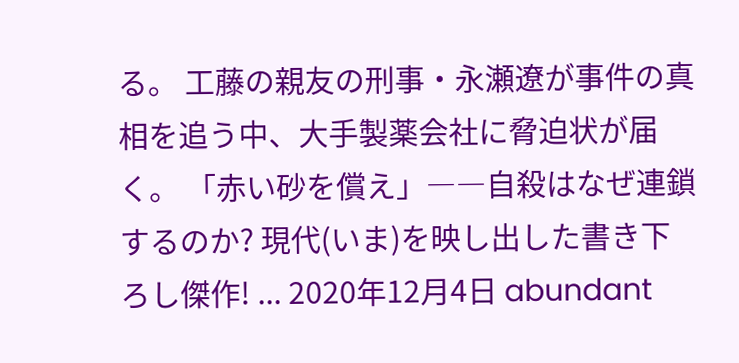る。 工藤の親友の刑事・永瀬遼が事件の真相を追う中、大手製薬会社に脅迫状が届く。 「赤い砂を償え」――自殺はなぜ連鎖するのか? 現代(いま)を映し出した書き下ろし傑作! ... 2020年12月4日 abundant